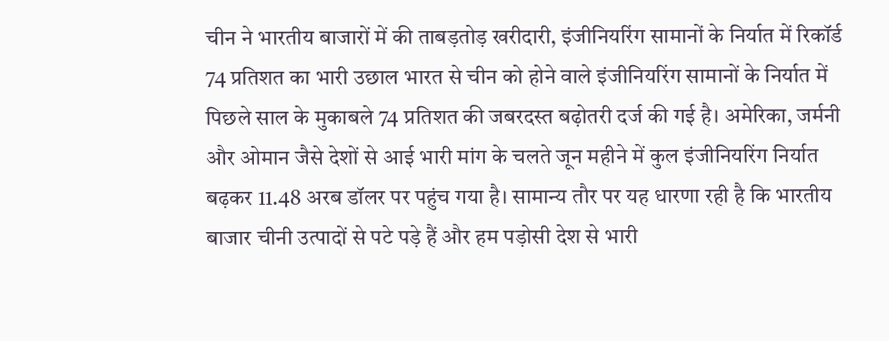चीन ने भारतीय बाजारों में की ताबड़तोड़ खरीदारी, इंजीनियरिंग सामानों के निर्यात में रिकॉर्ड 74 प्रतिशत का भारी उछाल भारत से चीन को होने वाले इंजीनियरिंग सामानों के निर्यात में पिछले साल के मुकाबले 74 प्रतिशत की जबरदस्त बढ़ोतरी दर्ज की गई है। अमेरिका, जर्मनी और ओमान जैसे देशों से आई भारी मांग के चलते जून महीने में कुल इंजीनियरिंग निर्यात बढ़कर 11.48 अरब डॉलर पर पहुंच गया है। सामान्य तौर पर यह धारणा रही है कि भारतीय बाजार चीनी उत्पादों से पटे पड़े हैं और हम पड़ोसी देश से भारी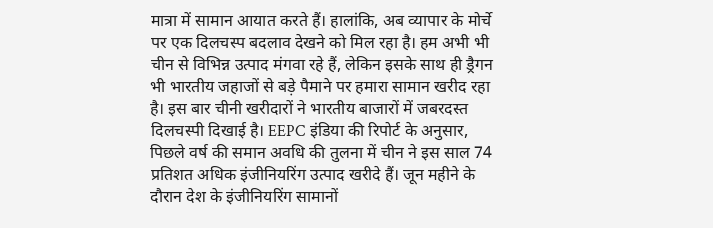मात्रा में सामान आयात करते हैं। हालांकि, अब व्यापार के मोर्चे पर एक दिलचस्प बदलाव देखने को मिल रहा है। हम अभी भी चीन से विभिन्न उत्पाद मंगवा रहे हैं, लेकिन इसके साथ ही ड्रैगन भी भारतीय जहाजों से बड़े पैमाने पर हमारा सामान खरीद रहा है। इस बार चीनी खरीदारों ने भारतीय बाजारों में जबरदस्त दिलचस्पी दिखाई है। EEPC इंडिया की रिपोर्ट के अनुसार, पिछले वर्ष की समान अवधि की तुलना में चीन ने इस साल 74 प्रतिशत अधिक इंजीनियरिंग उत्पाद खरीदे हैं। जून महीने के दौरान देश के इंजीनियरिंग सामानों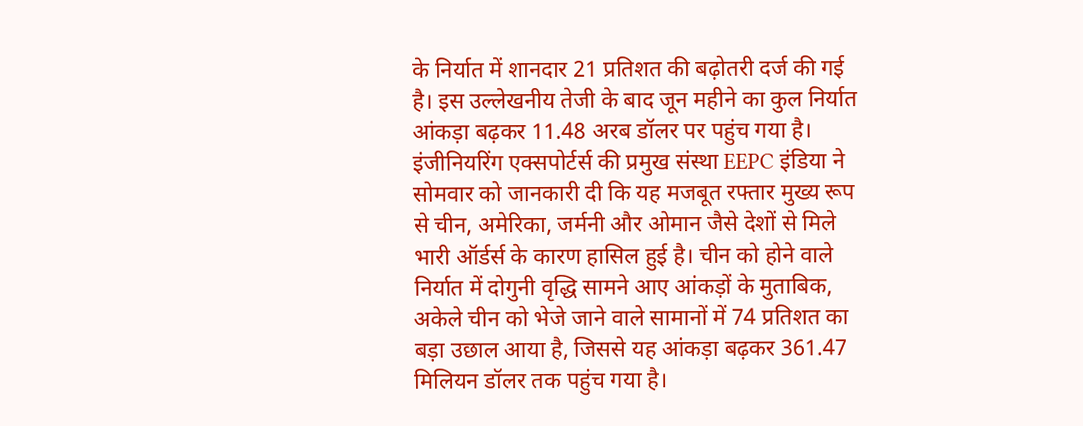के निर्यात में शानदार 21 प्रतिशत की बढ़ोतरी दर्ज की गई है। इस उल्लेखनीय तेजी के बाद जून महीने का कुल निर्यात आंकड़ा बढ़कर 11.48 अरब डॉलर पर पहुंच गया है। इंजीनियरिंग एक्सपोर्टर्स की प्रमुख संस्था EEPC इंडिया ने सोमवार को जानकारी दी कि यह मजबूत रफ्तार मुख्य रूप से चीन, अमेरिका, जर्मनी और ओमान जैसे देशों से मिले भारी ऑर्डर्स के कारण हासिल हुई है। चीन को होने वाले निर्यात में दोगुनी वृद्धि सामने आए आंकड़ों के मुताबिक, अकेले चीन को भेजे जाने वाले सामानों में 74 प्रतिशत का बड़ा उछाल आया है, जिससे यह आंकड़ा बढ़कर 361.47 मिलियन डॉलर तक पहुंच गया है।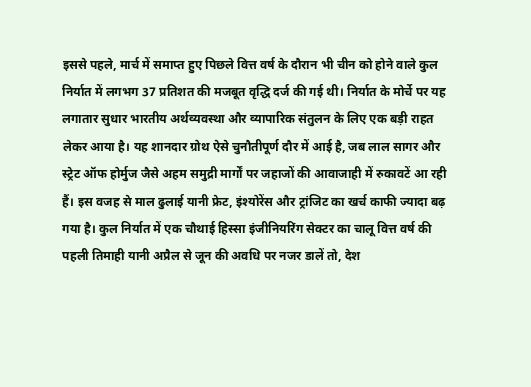इससे पहले, मार्च में समाप्त हुए पिछले वित्त वर्ष के दौरान भी चीन को होने वाले कुल निर्यात में लगभग 37 प्रतिशत की मजबूत वृद्धि दर्ज की गई थी। निर्यात के मोर्चे पर यह लगातार सुधार भारतीय अर्थव्यवस्था और व्यापारिक संतुलन के लिए एक बड़ी राहत लेकर आया है। यह शानदार ग्रोथ ऐसे चुनौतीपूर्ण दौर में आई है, जब लाल सागर और स्ट्रेट ऑफ होर्मुज जैसे अहम समुद्री मार्गों पर जहाजों की आवाजाही में रुकावटें आ रही हैं। इस वजह से माल ढुलाई यानी फ्रेट, इंश्योरेंस और ट्रांजिट का खर्च काफी ज्यादा बढ़ गया है। कुल निर्यात में एक चौथाई हिस्सा इंजीनियरिंग सेक्टर का चालू वित्त वर्ष की पहली तिमाही यानी अप्रैल से जून की अवधि पर नजर डालें तो, देश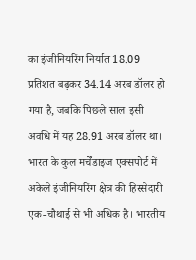का इंजीनियरिंग निर्यात 18.09 प्रतिशत बढ़कर 34.14 अरब डॉलर हो गया है, जबकि पिछले साल इसी अवधि में यह 28.91 अरब डॉलर था। भारत के कुल मर्चेंडाइज एक्सपोर्ट में अकेले इंजीनियरिंग क्षेत्र की हिस्सेदारी एक-चौथाई से भी अधिक है। भारतीय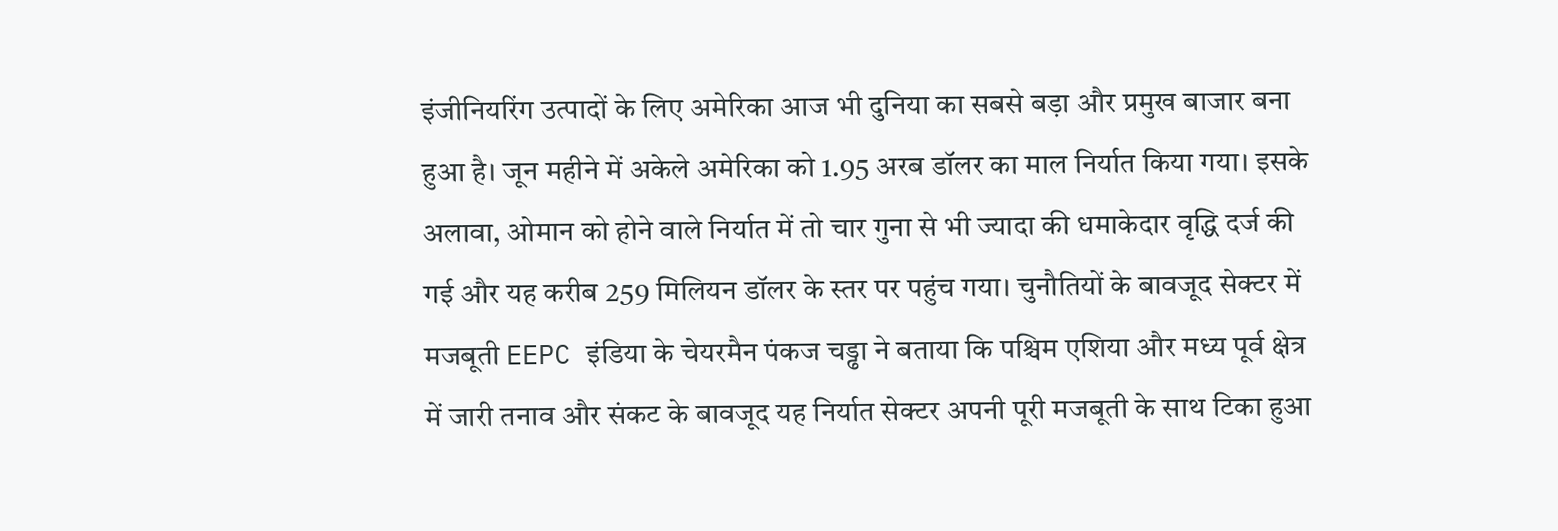इंजीनियरिंग उत्पादों के लिए अमेरिका आज भी दुनिया का सबसे बड़ा और प्रमुख बाजार बना हुआ है। जून महीने में अकेले अमेरिका को 1.95 अरब डॉलर का माल निर्यात किया गया। इसके अलावा, ओमान को होने वाले निर्यात में तो चार गुना से भी ज्यादा की धमाकेदार वृद्धि दर्ज की गई और यह करीब 259 मिलियन डॉलर के स्तर पर पहुंच गया। चुनौतियों के बावजूद सेक्टर में मजबूती EEPC इंडिया के चेयरमैन पंकज चड्ढा ने बताया कि पश्चिम एशिया और मध्य पूर्व क्षेत्र में जारी तनाव और संकट के बावजूद यह निर्यात सेक्टर अपनी पूरी मजबूती के साथ टिका हुआ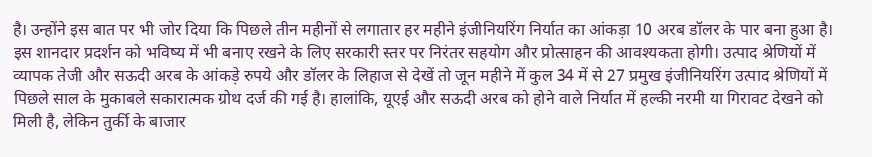है। उन्होंने इस बात पर भी जोर दिया कि पिछले तीन महीनों से लगातार हर महीने इंजीनियरिंग निर्यात का आंकड़ा 10 अरब डॉलर के पार बना हुआ है। इस शानदार प्रदर्शन को भविष्य में भी बनाए रखने के लिए सरकारी स्तर पर निरंतर सहयोग और प्रोत्साहन की आवश्यकता होगी। उत्पाद श्रेणियों में व्यापक तेजी और सऊदी अरब के आंकड़े रुपये और डॉलर के लिहाज से देखें तो जून महीने में कुल 34 में से 27 प्रमुख इंजीनियरिंग उत्पाद श्रेणियों में पिछले साल के मुकाबले सकारात्मक ग्रोथ दर्ज की गई है। हालांकि, यूएई और सऊदी अरब को होने वाले निर्यात में हल्की नरमी या गिरावट देखने को मिली है, लेकिन तुर्की के बाजार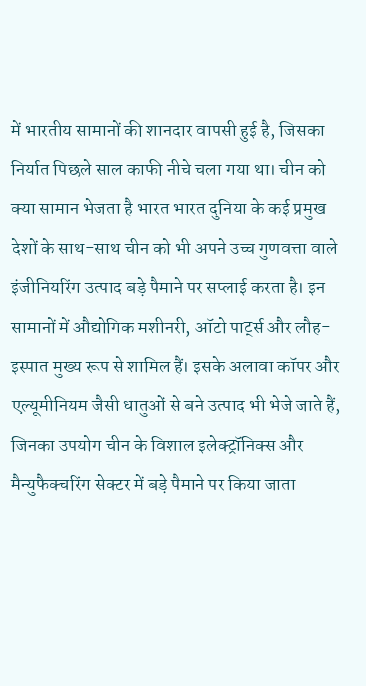में भारतीय सामानों की शानदार वापसी हुई है, जिसका निर्यात पिछले साल काफी नीचे चला गया था। चीन को क्या सामान भेजता है भारत भारत दुनिया के कई प्रमुख देशों के साथ-साथ चीन को भी अपने उच्च गुणवत्ता वाले इंजीनियरिंग उत्पाद बड़े पैमाने पर सप्लाई करता है। इन सामानों में औद्योगिक मशीनरी, ऑटो पार्ट्स और लौह-इस्पात मुख्य रूप से शामिल हैं। इसके अलावा कॉपर और एल्यूमीनियम जैसी धातुओं से बने उत्पाद भी भेजे जाते हैं, जिनका उपयोग चीन के विशाल इलेक्ट्रॉनिक्स और मैन्युफैक्चरिंग सेक्टर में बड़े पैमाने पर किया जाता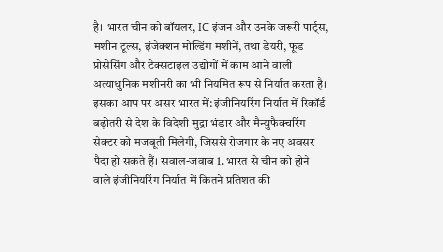है। भारत चीन को बॉयलर, IC इंजन और उनके जरूरी पार्ट्स, मशीन टूल्स, इंजेक्शन मोल्डिंग मशीनें, तथा डेयरी, फूड प्रोसेसिंग और टेक्सटाइल उद्योगों में काम आने वाली अत्याधुनिक मशीनरी का भी नियमित रूप से निर्यात करता है। इसका आप पर असर भारत में: इंजीनियरिंग निर्यात में रिकॉर्ड बढ़ोतरी से देश के विदेशी मुद्रा भंडार और मैन्युफैक्चरिंग सेक्टर को मजबूती मिलेगी, जिससे रोजगार के नए अवसर पैदा हो सकते हैं। सवाल-जवाब 1. भारत से चीन को होने वाले इंजीनियरिंग निर्यात में कितने प्रतिशत की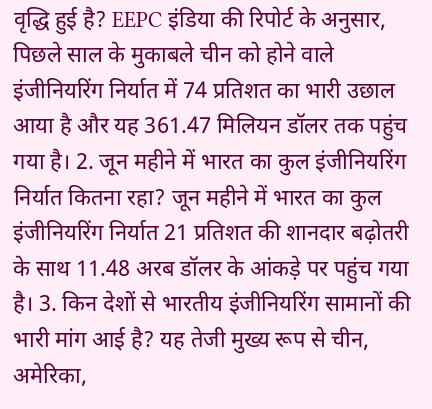वृद्धि हुई है? EEPC इंडिया की रिपोर्ट के अनुसार, पिछले साल के मुकाबले चीन को होने वाले इंजीनियरिंग निर्यात में 74 प्रतिशत का भारी उछाल आया है और यह 361.47 मिलियन डॉलर तक पहुंच गया है। 2. जून महीने में भारत का कुल इंजीनियरिंग निर्यात कितना रहा? जून महीने में भारत का कुल इंजीनियरिंग निर्यात 21 प्रतिशत की शानदार बढ़ोतरी के साथ 11.48 अरब डॉलर के आंकड़े पर पहुंच गया है। 3. किन देशों से भारतीय इंजीनियरिंग सामानों की भारी मांग आई है? यह तेजी मुख्य रूप से चीन, अमेरिका,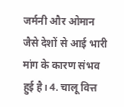जर्मनी और ओमान जैसे देशों से आई भारी मांग के कारण संभव हुई है। 4. चालू वित्त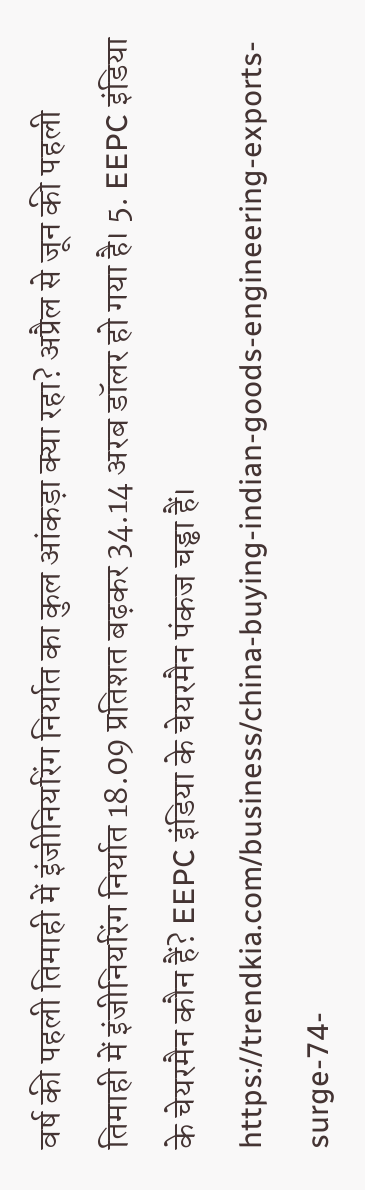वर्ष की पहली तिमाही में इंजीनियरिंग निर्यात का कुल आंकड़ा क्या रहा? अप्रैल से जून की पहली तिमाही में इंजीनियरिंग निर्यात 18.09 प्रतिशत बढ़कर 34.14 अरब डॉलर हो गया है। 5. EEPC इंडिया के चेयरमैन कौन हैं? EEPC इंडिया के चेयरमैन पंकज चड्ढा हैं। https://trendkia.com/business/china-buying-indian-goods-engineering-exports-surge-74-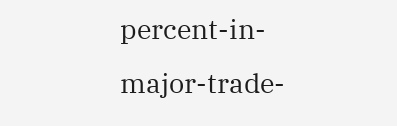percent-in-major-trade-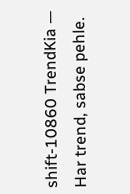shift-10860 TrendKia — Har trend, sabse pehle.